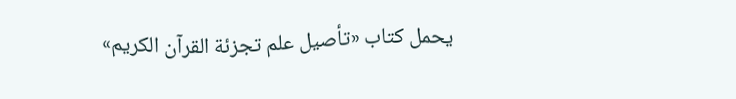يحمل كتاب «تأصيل علم تجزئة القرآن الكريم»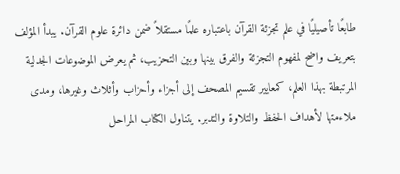طابعًا تأصيليًا في علم تجزئة القرآن باعتباره علمًا مستقلاً ضمن دائرة علوم القرآن. يبدأ المؤلف بتعريف واضح لمفهوم التجزئة والفرق بينها وبين التحزيب، ثم يعرض الموضوعات الجدلية المرتبطة بهذا العلم، كمعايير تقسيم المصحف إلى أجزاء وأحزاب وأثلاث وغيرها، ومدى ملاءمتها لأهداف الحفظ والتلاوة والتدبر. يتناول الكتاب المراحل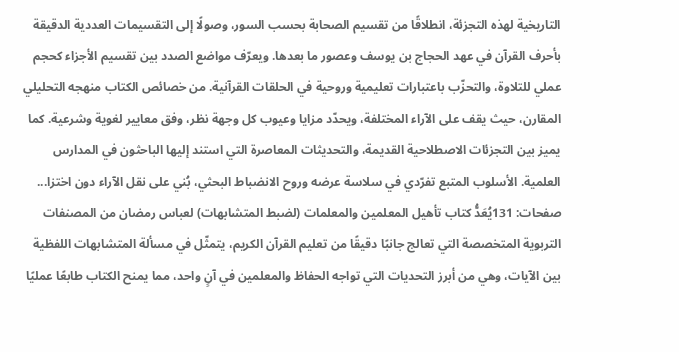التاريخية لهذه التجزئة، انطلاقًا من تقسيم الصحابة بحسب السور، وصولًا إلى التقسيمات العددية الدقيقة بأحرف القرآن في عهد الحجاج بن يوسف وعصور ما بعدها. ويعرّف مواضع الصدد بين تقسيم الأجزاء كحجم عملي للتلاوة، والتحزّب باعتبارات تعليمية وروحية في الحلقات القرآنية. من خصائص الكتاب منهجه التحليلي المقارن، حيث يقف على الآراء المختلفة، ويحدّد مزايا وعيوب كل وجهة نظر، وفق معايير لغوية وشرعية. كما يميز بين التجزئات الاصطلاحية القديمة، والتحديثات المعاصرة التي استند إليها الباحثون في المدارس العلمية. الأسلوب المتبع تفرّدي في سلاسة عرضه وروح الانضباط البحثي، بُني على نقل الآراء دون اختزا...
صفحات: 131يُعَدُّ كتاب تأهيل المعلمين والمعلمات (لضبط المتشابهات) لعباس رمضان من المصنفات التربوية المتخصصة التي تعالج جانبًا دقيقًا من تعليم القرآن الكريم، يتمثّل في مسألة المتشابهات اللفظية بين الآيات، وهي من أبرز التحديات التي تواجه الحفاظ والمعلمين في آنٍ واحد، مما يمنح الكتاب طابعًا عمليًا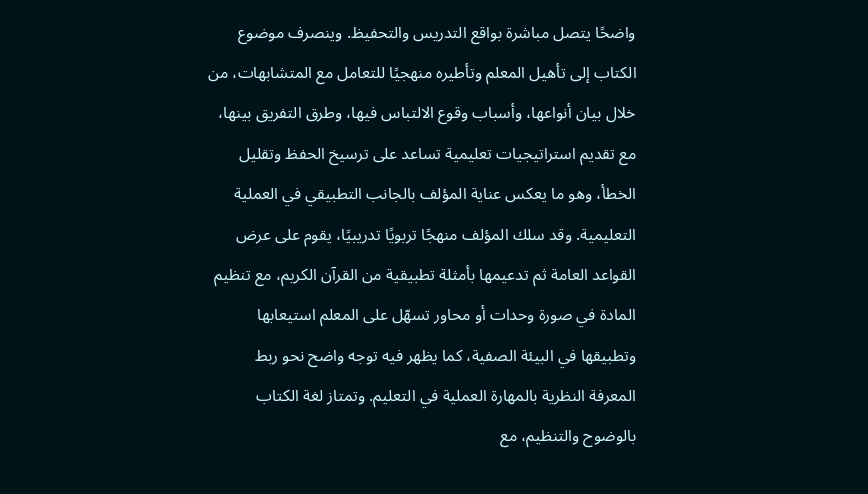واضحًا يتصل مباشرة بواقع التدريس والتحفيظ. وينصرف موضوع الكتاب إلى تأهيل المعلم وتأطيره منهجيًا للتعامل مع المتشابهات، من خلال بيان أنواعها، وأسباب وقوع الالتباس فيها، وطرق التفريق بينها، مع تقديم استراتيجيات تعليمية تساعد على ترسيخ الحفظ وتقليل الخطأ، وهو ما يعكس عناية المؤلف بالجانب التطبيقي في العملية التعليمية. وقد سلك المؤلف منهجًا تربويًا تدريبيًا، يقوم على عرض القواعد العامة ثم تدعيمها بأمثلة تطبيقية من القرآن الكريم، مع تنظيم المادة في صورة وحدات أو محاور تسهّل على المعلم استيعابها وتطبيقها في البيئة الصفية، كما يظهر فيه توجه واضح نحو ربط المعرفة النظرية بالمهارة العملية في التعليم. وتمتاز لغة الكتاب بالوضوح والتنظيم، مع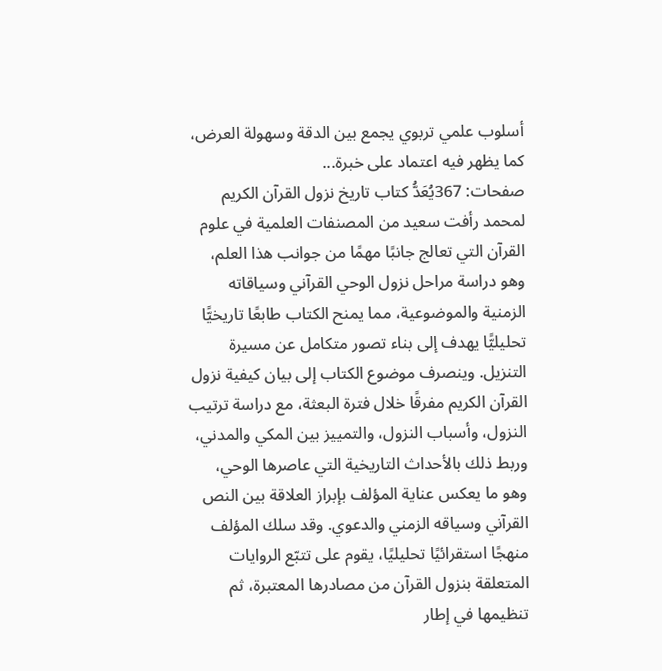أسلوب علمي تربوي يجمع بين الدقة وسهولة العرض، كما يظهر فيه اعتماد على خبرة...
صفحات: 367يُعَدُّ كتاب تاريخ نزول القرآن الكريم لمحمد رأفت سعيد من المصنفات العلمية في علوم القرآن التي تعالج جانبًا مهمًا من جوانب هذا العلم، وهو دراسة مراحل نزول الوحي القرآني وسياقاته الزمنية والموضوعية، مما يمنح الكتاب طابعًا تاريخيًّا تحليليًّا يهدف إلى بناء تصور متكامل عن مسيرة التنزيل. وينصرف موضوع الكتاب إلى بيان كيفية نزول القرآن الكريم مفرقًا خلال فترة البعثة، مع دراسة ترتيب النزول، وأسباب النزول، والتمييز بين المكي والمدني، وربط ذلك بالأحداث التاريخية التي عاصرها الوحي، وهو ما يعكس عناية المؤلف بإبراز العلاقة بين النص القرآني وسياقه الزمني والدعوي. وقد سلك المؤلف منهجًا استقرائيًا تحليليًا، يقوم على تتبّع الروايات المتعلقة بنزول القرآن من مصادرها المعتبرة، ثم تنظيمها في إطار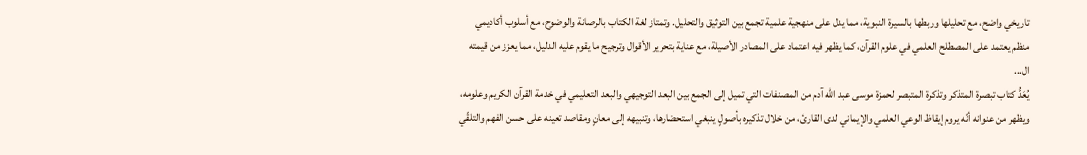تاريخي واضح، مع تحليلها وربطها بالسيرة النبوية، مما يدل على منهجية علمية تجمع بين التوثيق والتحليل. وتمتاز لغة الكتاب بالرصانة والوضوح، مع أسلوب أكاديمي منظم يعتمد على المصطلح العلمي في علوم القرآن، كما يظهر فيه اعتماد على المصادر الأصيلة، مع عناية بتحرير الأقوال وترجيح ما يقوم عليه الدليل، مما يعزز من قيمته ال...
يُعَدُّ كتاب تبصرة المتذكر وتذكرة المتبصر لحمزة موسى عبد الله آدم من المصنفات التي تميل إلى الجمع بين البعد التوجيهي والبعد التعليمي في خدمة القرآن الكريم وعلومه، ويظهر من عنوانه أنّه يروم إيقاظ الوعي العلمي والإيماني لدى القارئ، من خلال تذكيره بأصولٍ ينبغي استحضارها، وتنبيهه إلى معانٍ ومقاصد تعينه على حسن الفهم والتلقّي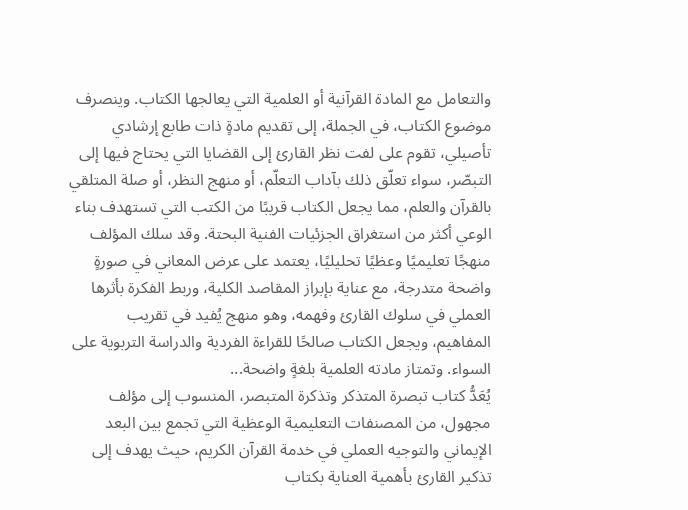والتعامل مع المادة القرآنية أو العلمية التي يعالجها الكتاب. وينصرف موضوع الكتاب، في الجملة، إلى تقديم مادةٍ ذات طابع إرشادي تأصيلي، تقوم على لفت نظر القارئ إلى القضايا التي يحتاج فيها إلى التبصّر، سواء تعلّق ذلك بآداب التعلّم، أو منهج النظر، أو صلة المتلقي بالقرآن والعلم، مما يجعل الكتاب قريبًا من الكتب التي تستهدف بناء الوعي أكثر من استغراق الجزئيات الفنية البحتة. وقد سلك المؤلف منهجًا تعليميًا وعظيًا تحليليًا، يعتمد على عرض المعاني في صورةٍ واضحة متدرجة، مع عناية بإبراز المقاصد الكلية، وربط الفكرة بأثرها العملي في سلوك القارئ وفهمه، وهو منهج يُفيد في تقريب المفاهيم، ويجعل الكتاب صالحًا للقراءة الفردية والدراسة التربوية على السواء. وتمتاز مادته العلمية بلغةٍ واضحة...
يُعَدُّ كتاب تبصرة المتذكر وتذكرة المتبصر، المنسوب إلى مؤلف مجهول، من المصنفات التعليمية الوعظية التي تجمع بين البعد الإيماني والتوجيه العملي في خدمة القرآن الكريم، حيث يهدف إلى تذكير القارئ بأهمية العناية بكتاب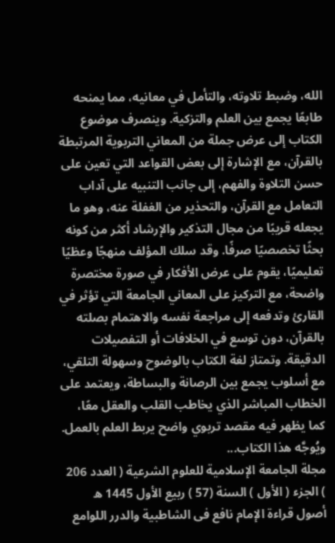الله، وضبط تلاوته، والتأمل في معانيه، مما يمنحه طابعًا يجمع بين العلم والتزكية. وينصرف موضوع الكتاب إلى عرض جملة من المعاني التربوية المرتبطة بالقرآن، مع الإشارة إلى بعض القواعد التي تعين على حسن التلاوة والفهم، إلى جانب التنبيه على آداب التعامل مع القرآن، والتحذير من الغفلة عنه، وهو ما يجعله قريبًا من مجال التذكير والإرشاد أكثر من كونه بحثًا تخصصيًا صرفًا. وقد سلك المؤلف منهجًا وعظيًا تعليميًا، يقوم على عرض الأفكار في صورة مختصرة واضحة، مع التركيز على المعاني الجامعة التي تؤثر في القارئ وتدفعه إلى مراجعة نفسه والاهتمام بصلته بالقرآن، دون توسع في الخلافات أو التفصيلات الدقيقة. وتمتاز لغة الكتاب بالوضوح وسهولة التلقي، مع أسلوب يجمع بين الرصانة والبساطة، ويعتمد على الخطاب المباشر الذي يخاطب القلب والعقل معًا، كما يظهر فيه مقصد تربوي واضح يربط العلم بالعمل. ويُوجَّه هذا الكتاب...
مجلة الجامعة الإسلامية للعلوم الشرعية ( العدد 206 ) الجزء ( الأول ) السنة (57 ) ربيع الأول 1445 ه
أصول قراءة الإمام نافع فى الشاطبية والدرر اللوامع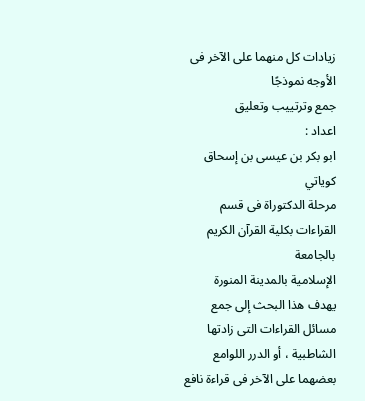زيادات كل منهما على الآخر فى الأوجه نموذجًا
جمع وترتييب وتعليق
اعداد :
ابو بكر بن عيسى بن إسحاق كوياتي
مرحلة الدكتوراة فى قسم القراءات بكلية القرآن الكريم بالجامعة
الإسلامية بالمدينة المنورة
يهدف هذا البحث إلى جمع مسائل القراءات التى زادتها الشاطبية ، أو الدرر اللوامع بعضهما على الآخر فى قراءة نافع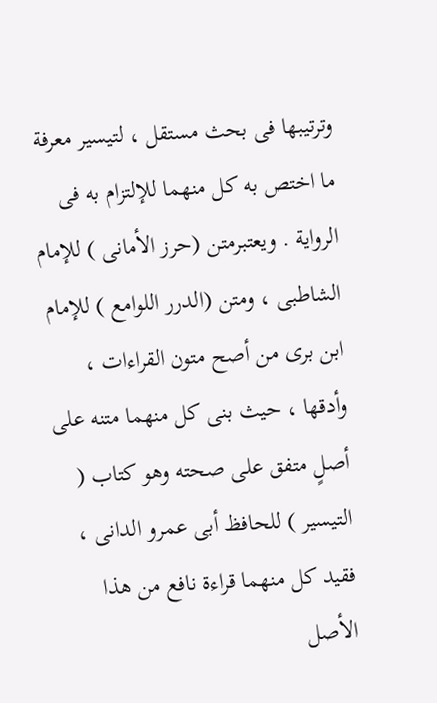وترتيبها فى بحث مستقل ، لتيسير معرفة ما اختص به كل منهما للإلتزام به فى الرواية . ويعتبرمتن (حرز الأمانى ) للإمام الشاطبى ، ومتن (الدرر اللوامع ) للإمام ابن برى من أصح متون القراءات ، وأدقها ، حيث بنى كل منهما متنه على أصلٍ متفق على صحته وهو كتاب ( التيسير ) للحافظ أبى عمرو الدانى ، فقيد كل منهما قراءة نافع من هذا الأصل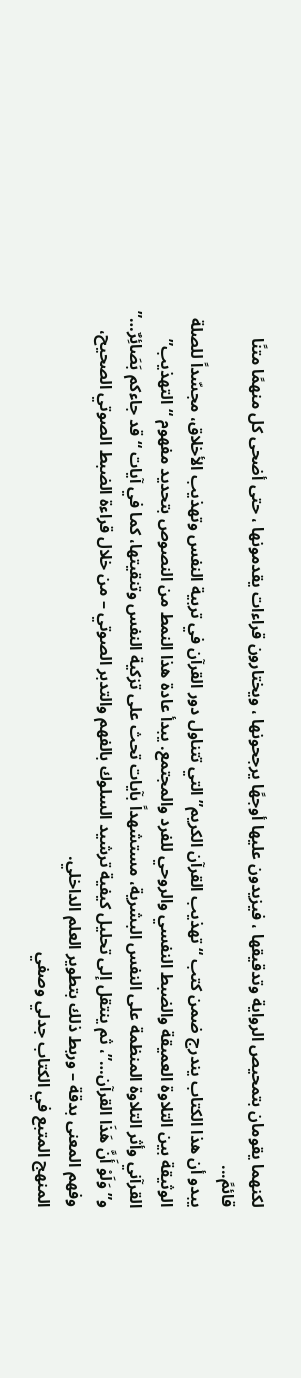لكنهما يقومان بتمحيص الرواية وتدقيقها ، فيزيدون عليها أوجهًا يرجحونها ، ويختارون قراءات يقدمونها ، حتى أضحى كل منهمًا متنًا قائمً...
يبدو أن هذا الكتاب يندرج ضمن كتب “تهذيب القرآن الكريم” التي تتناول دور القرآن في تربية النفس وتهذيب الأخلاق، مجسّداً للصلة الوثيقة بين التلاوة العميقة والضبط النفسي والروحي للفرد والمجتمع. يبدأ عادة هذا النمط من النصوص بتحديد مفهوم “التهذيب” القرآني وأثر التلاوة المنظمة على النفس البشرية، مستشهداً بآيات تحث على تزكية النفس وتنقيتها، كما في آيات “قد جاءكم بَصَائِرٌ…” و”وَلَوْ أَنَّ هَذَا القرآن…”، ثم ينتقل إلى تحليل كيفية ترشيد السلوك بالفهم والتدبر الصوتي – من خلال قراءة الضبط الصوتي الصحيح، وفهم المعنى بدقة – وربط ذلك بتطوير العلم الداخلي.
المنهج المتبع في الكتاب جدلي وصفي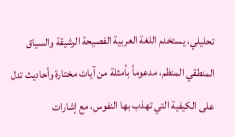تحليلي، يستخدم اللغة العربية الفصيحة الرشيقة والسياق المنطقي المنظم، مدعوماً بأمثلة من آيات مختارة وأحاديث تدل على الكيفية التي تهذب بها النفوس، مع إشارات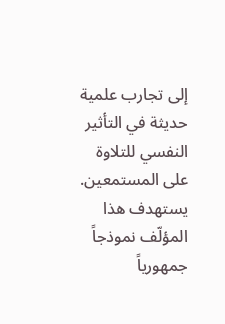إلى تجارب علمية حديثة في التأثير النفسي للتلاوة على المستمعين. يستهدف هذا المؤلّف نموذجاً جمهورياً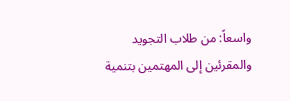واسعاً: من طلاب التجويد والمقرئين إلى المهتمين بتنمية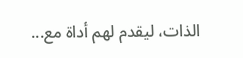الذات، ليقدم لهم أداة مع...